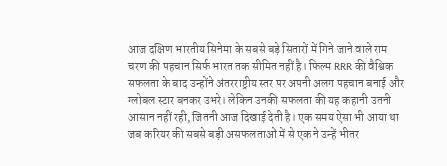आज दक्षिण भारतीय सिनेमा के सबसे बड़े सितारों में गिने जाने वाले राम चरण की पहचान सिर्फ भारत तक सीमित नहीं है। फिल्म RRR की वैश्विक सफलता के बाद उन्होंने अंतरराष्ट्रीय स्तर पर अपनी अलग पहचान बनाई और ग्लोबल स्टार बनकर उभरे। लेकिन उनकी सफलता की यह कहानी उतनी आसान नहीं रही, जितनी आज दिखाई देती है। एक समय ऐसा भी आया था जब करियर की सबसे बड़ी असफलताओं में से एक ने उन्हें भीतर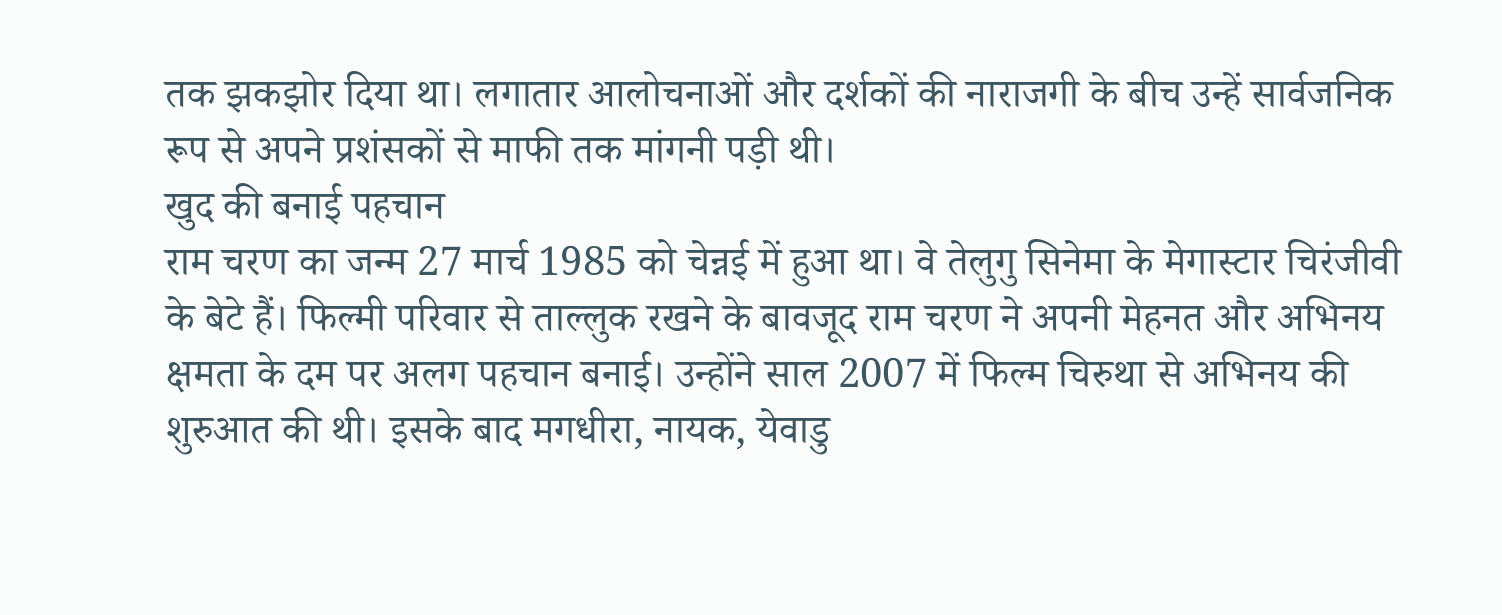तक झकझोर दिया था। लगातार आलोचनाओं और दर्शकों की नाराजगी के बीच उन्हें सार्वजनिक रूप से अपने प्रशंसकों से माफी तक मांगनी पड़ी थी।
खुद की बनाई पहचान
राम चरण का जन्म 27 मार्च 1985 को चेन्नई में हुआ था। वे तेलुगु सिनेमा के मेगास्टार चिरंजीवी के बेटे हैं। फिल्मी परिवार से ताल्लुक रखने के बावजूद राम चरण ने अपनी मेहनत और अभिनय क्षमता के दम पर अलग पहचान बनाई। उन्होंने साल 2007 में फिल्म चिरुथा से अभिनय की शुरुआत की थी। इसके बाद मगधीरा, नायक, येवाडु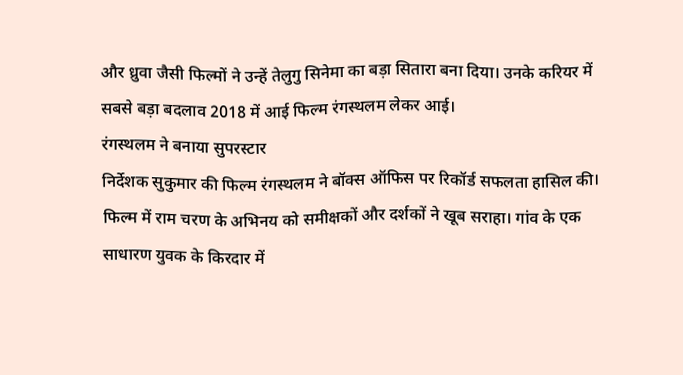और ध्रुवा जैसी फिल्मों ने उन्हें तेलुगु सिनेमा का बड़ा सितारा बना दिया। उनके करियर में सबसे बड़ा बदलाव 2018 में आई फिल्म रंगस्थलम लेकर आई।
रंगस्थलम ने बनाया सुपरस्टार
निर्देशक सुकुमार की फिल्म रंगस्थलम ने बॉक्स ऑफिस पर रिकॉर्ड सफलता हासिल की। फिल्म में राम चरण के अभिनय को समीक्षकों और दर्शकों ने खूब सराहा। गांव के एक साधारण युवक के किरदार में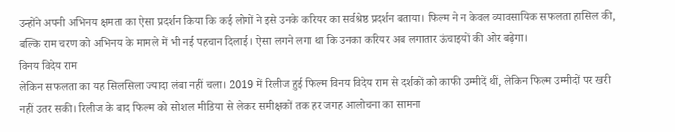उन्होंने अपनी अभिनय क्षमता का ऐसा प्रदर्शन किया कि कई लोगों ने इसे उनके करियर का सर्वश्रेष्ठ प्रदर्शन बताया। फिल्म ने न केवल व्यावसायिक सफलता हासिल की, बल्कि राम चरण को अभिनय के मामले में भी नई पहचान दिलाई। ऐसा लगने लगा था कि उनका करियर अब लगातार ऊंचाइयों की ओर बढ़ेगा।
विनय विदेय राम
लेकिन सफलता का यह सिलसिला ज्यादा लंबा नहीं चला। 2019 में रिलीज हुई फिल्म विनय विदेय राम से दर्शकों को काफी उम्मीदें थीं, लेकिन फिल्म उम्मीदों पर खरी नहीं उतर सकी। रिलीज के बाद फिल्म को सोशल मीडिया से लेकर समीक्षकों तक हर जगह आलोचना का सामना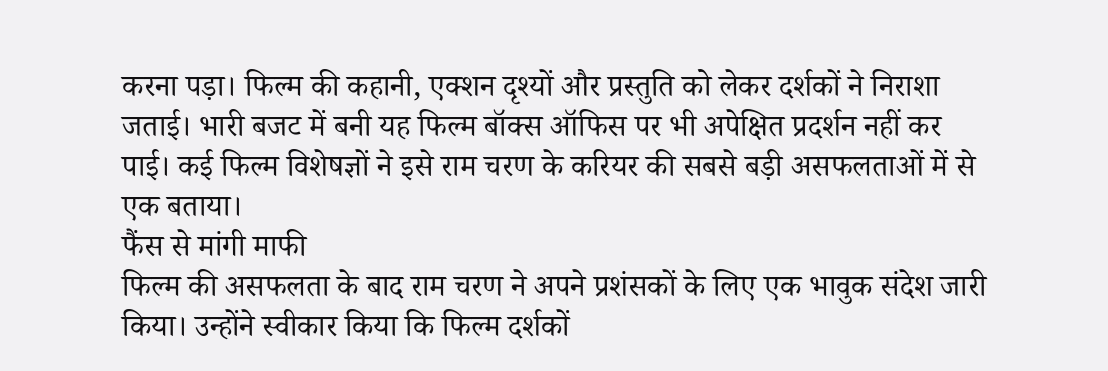करना पड़ा। फिल्म की कहानी, एक्शन दृश्यों और प्रस्तुति को लेकर दर्शकों ने निराशा जताई। भारी बजट में बनी यह फिल्म बॉक्स ऑफिस पर भी अपेक्षित प्रदर्शन नहीं कर पाई। कई फिल्म विशेषज्ञों ने इसे राम चरण के करियर की सबसे बड़ी असफलताओं में से एक बताया।
फैंस से मांगी माफी
फिल्म की असफलता के बाद राम चरण ने अपने प्रशंसकों के लिए एक भावुक संदेश जारी किया। उन्होंने स्वीकार किया कि फिल्म दर्शकों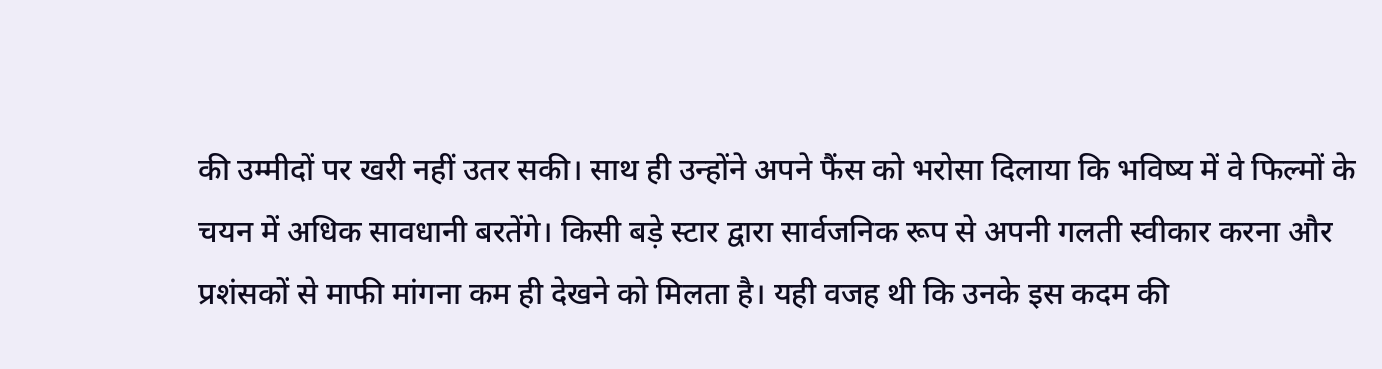की उम्मीदों पर खरी नहीं उतर सकी। साथ ही उन्होंने अपने फैंस को भरोसा दिलाया कि भविष्य में वे फिल्मों के चयन में अधिक सावधानी बरतेंगे। किसी बड़े स्टार द्वारा सार्वजनिक रूप से अपनी गलती स्वीकार करना और प्रशंसकों से माफी मांगना कम ही देखने को मिलता है। यही वजह थी कि उनके इस कदम की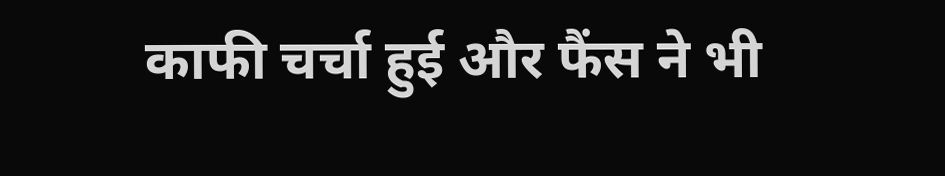काफी चर्चा हुई और फैंस ने भी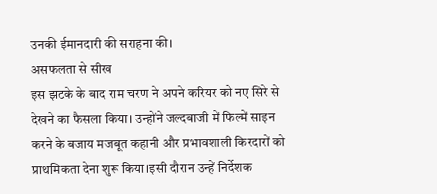उनकी ईमानदारी की सराहना की।
असफलता से सीख
इस झटके के बाद राम चरण ने अपने करियर को नए सिरे से देखने का फैसला किया। उन्होंने जल्दबाजी में फिल्में साइन करने के बजाय मजबूत कहानी और प्रभावशाली किरदारों को प्राथमिकता देना शुरू किया।इसी दौरान उन्हें निर्देशक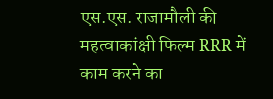एस.एस. राजामौली की महत्वाकांक्षी फिल्म RRR में काम करने का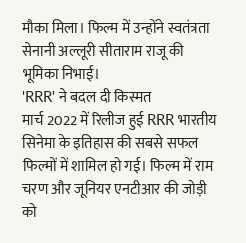मौका मिला। फिल्म में उन्होंने स्वतंत्रता सेनानी अल्लूरी सीताराम राजू की भूमिका निभाई।
'RRR' ने बदल दी किस्मत
मार्च 2022 में रिलीज हुई RRR भारतीय सिनेमा के इतिहास की सबसे सफल फिल्मों में शामिल हो गई। फिल्म में राम चरण और जूनियर एनटीआर की जोड़ी को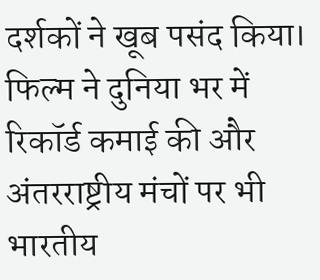दर्शकों ने खूब पसंद किया। फिल्म ने दुनिया भर में रिकॉर्ड कमाई की और अंतरराष्ट्रीय मंचों पर भी भारतीय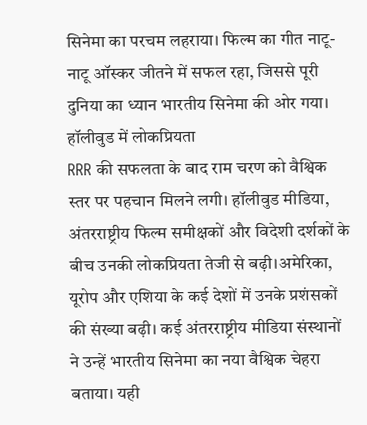सिनेमा का परचम लहराया। फिल्म का गीत नाटू-नाटू ऑस्कर जीतने में सफल रहा, जिससे पूरी दुनिया का ध्यान भारतीय सिनेमा की ओर गया।
हॉलीवुड में लोकप्रियता
RRR की सफलता के बाद राम चरण को वैश्विक स्तर पर पहचान मिलने लगी। हॉलीवुड मीडिया, अंतरराष्ट्रीय फिल्म समीक्षकों और विदेशी दर्शकों के बीच उनकी लोकप्रियता तेजी से बढ़ी।अमेरिका, यूरोप और एशिया के कई देशों में उनके प्रशंसकों की संख्या बढ़ी। कई अंतरराष्ट्रीय मीडिया संस्थानों ने उन्हें भारतीय सिनेमा का नया वैश्विक चेहरा बताया। यही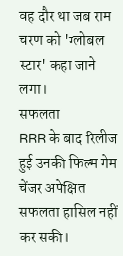वह दौर था जब राम चरण को 'ग्लोबल स्टार' कहा जाने लगा।
सफलता
RRR के बाद रिलीज हुई उनकी फिल्म गेम चेंजर अपेक्षित सफलता हासिल नहीं कर सकी।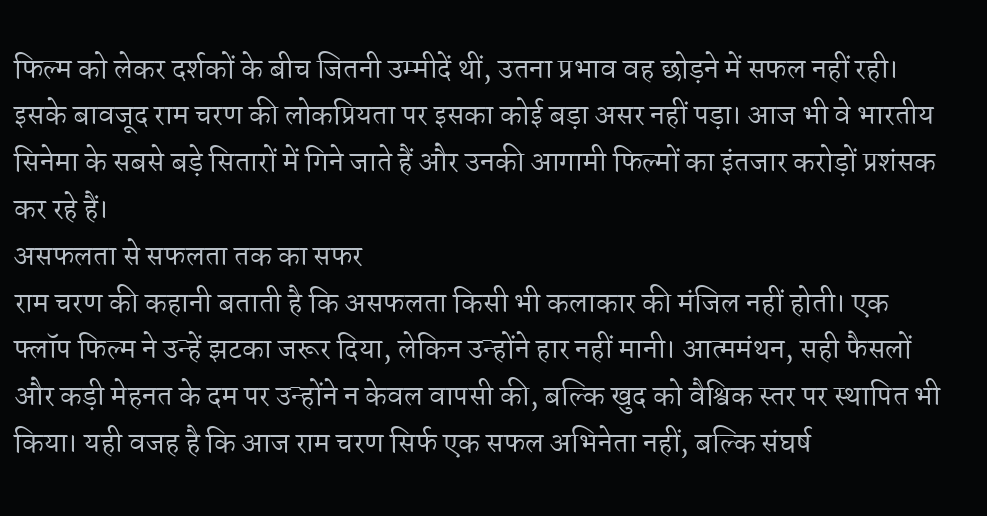फिल्म को लेकर दर्शकों के बीच जितनी उम्मीदें थीं, उतना प्रभाव वह छोड़ने में सफल नहीं रही। इसके बावजूद राम चरण की लोकप्रियता पर इसका कोई बड़ा असर नहीं पड़ा। आज भी वे भारतीय सिनेमा के सबसे बड़े सितारों में गिने जाते हैं और उनकी आगामी फिल्मों का इंतजार करोड़ों प्रशंसक कर रहे हैं।
असफलता से सफलता तक का सफर
राम चरण की कहानी बताती है कि असफलता किसी भी कलाकार की मंजिल नहीं होती। एक फ्लॉप फिल्म ने उन्हें झटका जरूर दिया, लेकिन उन्होंने हार नहीं मानी। आत्ममंथन, सही फैसलों और कड़ी मेहनत के दम पर उन्होंने न केवल वापसी की, बल्कि खुद को वैश्विक स्तर पर स्थापित भी किया। यही वजह है कि आज राम चरण सिर्फ एक सफल अभिनेता नहीं, बल्कि संघर्ष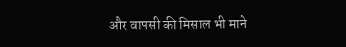और वापसी की मिसाल भी माने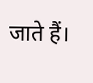जाते हैं।